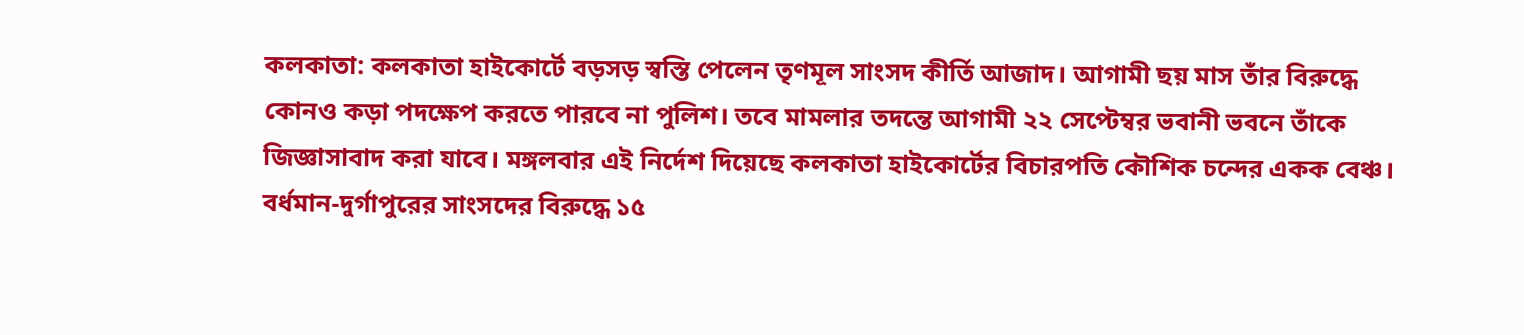কলকাতা: কলকাতা হাইকোর্টে বড়সড় স্বস্তি পেলেন তৃণমূল সাংসদ কীর্তি আজাদ। আগামী ছয় মাস তাঁর বিরুদ্ধে কোনও কড়া পদক্ষেপ করতে পারবে না পুলিশ। তবে মামলার তদন্তে আগামী ২২ সেপ্টেম্বর ভবানী ভবনে তাঁকে জিজ্ঞাসাবাদ করা যাবে। মঙ্গলবার এই নির্দেশ দিয়েছে কলকাতা হাইকোর্টের বিচারপতি কৌশিক চন্দের একক বেঞ্চ।
বর্ধমান-দুর্গাপুরের সাংসদের বিরুদ্ধে ১৫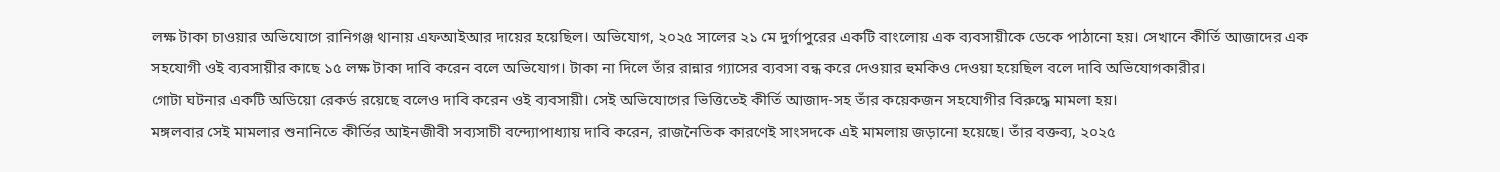লক্ষ টাকা চাওয়ার অভিযোগে রানিগঞ্জ থানায় এফআইআর দায়ের হয়েছিল। অভিযোগ, ২০২৫ সালের ২১ মে দুর্গাপুরের একটি বাংলোয় এক ব্যবসায়ীকে ডেকে পাঠানো হয়। সেখানে কীর্তি আজাদের এক সহযোগী ওই ব্যবসায়ীর কাছে ১৫ লক্ষ টাকা দাবি করেন বলে অভিযোগ। টাকা না দিলে তাঁর রান্নার গ্যাসের ব্যবসা বন্ধ করে দেওয়ার হুমকিও দেওয়া হয়েছিল বলে দাবি অভিযোগকারীর।
গোটা ঘটনার একটি অডিয়ো রেকর্ড রয়েছে বলেও দাবি করেন ওই ব্যবসায়ী। সেই অভিযোগের ভিত্তিতেই কীর্তি আজাদ-সহ তাঁর কয়েকজন সহযোগীর বিরুদ্ধে মামলা হয়।
মঙ্গলবার সেই মামলার শুনানিতে কীর্তির আইনজীবী সব্যসাচী বন্দ্যোপাধ্যায় দাবি করেন, রাজনৈতিক কারণেই সাংসদকে এই মামলায় জড়ানো হয়েছে। তাঁর বক্তব্য, ২০২৫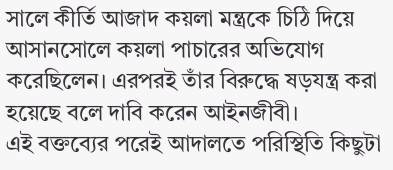সালে কীর্তি আজাদ কয়লা মন্ত্রকে চিঠি দিয়ে আসানসোলে কয়লা পাচারের অভিযোগ করেছিলেন। এরপরই তাঁর বিরুদ্ধে ষড়যন্ত্র করা হয়েছে বলে দাবি করেন আইনজীবী।
এই বক্তব্যের পরেই আদালতে পরিস্থিতি কিছুটা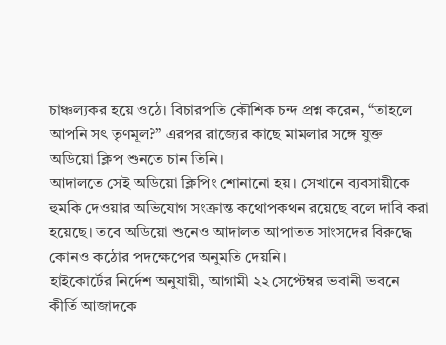চাঞ্চল্যকর হয়ে ওঠে। বিচারপতি কৌশিক চন্দ প্রশ্ন করেন, “তাহলে আপনি সৎ তৃণমূল?” এরপর রাজ্যের কাছে মামলার সঙ্গে যুক্ত অডিয়ো ক্লিপ শুনতে চান তিনি।
আদালতে সেই অডিয়ো ক্লিপিং শোনানো হয়। সেখানে ব্যবসায়ীকে হুমকি দেওয়ার অভিযোগ সংক্রান্ত কথোপকথন রয়েছে বলে দাবি করা হয়েছে। তবে অডিয়ো শুনেও আদালত আপাতত সাংসদের বিরুদ্ধে কোনও কঠোর পদক্ষেপের অনুমতি দেয়নি।
হাইকোর্টের নির্দেশ অনুযায়ী, আগামী ২২ সেপ্টেম্বর ভবানী ভবনে কীর্তি আজাদকে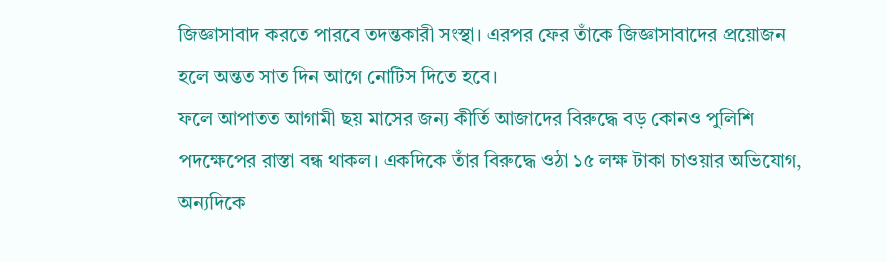জিজ্ঞাসাবাদ করতে পারবে তদন্তকারী সংস্থা। এরপর ফের তাঁকে জিজ্ঞাসাবাদের প্রয়োজন হলে অন্তত সাত দিন আগে নোটিস দিতে হবে।
ফলে আপাতত আগামী ছয় মাসের জন্য কীর্তি আজাদের বিরুদ্ধে বড় কোনও পুলিশি পদক্ষেপের রাস্তা বন্ধ থাকল। একদিকে তাঁর বিরুদ্ধে ওঠা ১৫ লক্ষ টাকা চাওয়ার অভিযোগ, অন্যদিকে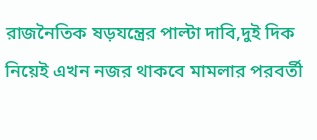রাজনৈতিক ষড়যন্ত্রের পাল্টা দাবি,দুই দিক নিয়েই এখন নজর থাকবে মামলার পরবর্তী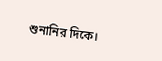শুনানির দিকে।